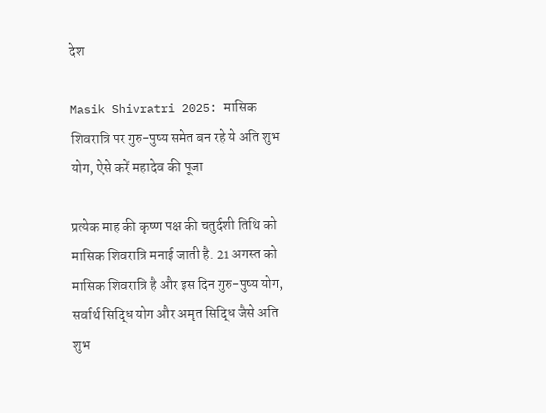देश

Masik Shivratri 2025: मासिक शिवरात्रि पर गुरु-पुष्य समेत बन रहे ये अति शुभ योग, ऐसे करें महादेव की पूजा

प्रत्येक माह की कृष्ण पक्ष की चतुर्दशी तिथि को मासिक शिवरात्रि मनाई जाती है. 21 अगस्त को मासिक शिवरात्रि है और इस दिन गुरु-पुष्य योग, सर्वार्थ सिद्धि योग और अमृत सिद्धि जैसे अति शुभ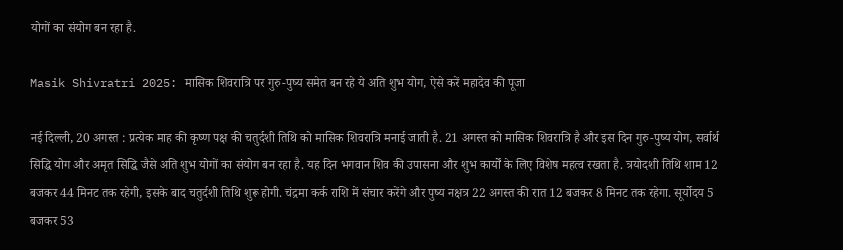योगों का संयोग बन रहा है.

Masik Shivratri 2025: मासिक शिवरात्रि पर गुरु-पुष्य समेत बन रहे ये अति शुभ योग, ऐसे करें महादेव की पूजा

नई दिल्ली, 20 अगस्त : प्रत्येक माह की कृष्ण पक्ष की चतुर्दशी तिथि को मासिक शिवरात्रि मनाई जाती है. 21 अगस्त को मासिक शिवरात्रि है और इस दिन गुरु-पुष्य योग, सर्वार्थ सिद्धि योग और अमृत सिद्धि जैसे अति शुभ योगों का संयोग बन रहा है. यह दिन भगवान शिव की उपासना और शुभ कार्यों के लिए विशेष महत्व रखता है. त्रयोदशी तिथि शाम 12 बजकर 44 मिनट तक रहेगी, इसके बाद चतुर्दशी तिथि शुरू होगी. चंद्रमा कर्क राशि में संचार करेंगे और पुष्य नक्षत्र 22 अगस्त की रात 12 बजकर 8 मिनट तक रहेगा. सूर्योदय 5 बजकर 53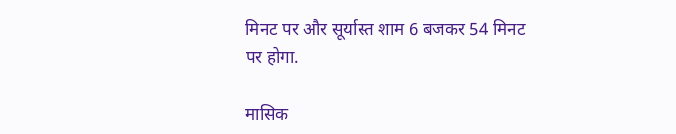मिनट पर और सूर्यास्त शाम 6 बजकर 54 मिनट पर होगा.

मासिक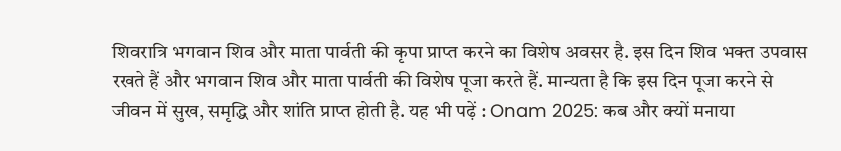शिवरात्रि भगवान शिव और माता पार्वती की कृपा प्राप्त करने का विशेष अवसर है. इस दिन शिव भक्त उपवास रखते हैं और भगवान शिव और माता पार्वती की विशेष पूजा करते हैं. मान्यता है कि इस दिन पूजा करने से जीवन में सुख, समृद्धि और शांति प्राप्त होती है. यह भी पढ़ें : Onam 2025: कब और क्यों मनाया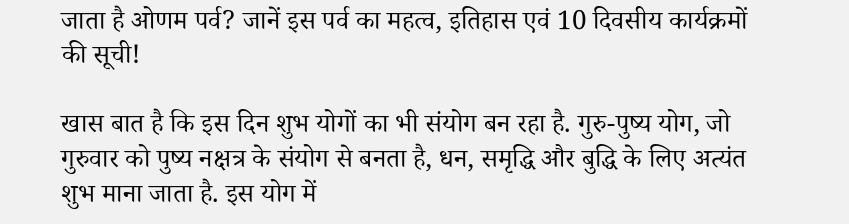जाता है ओणम पर्व? जानें इस पर्व का महत्व, इतिहास एवं 10 दिवसीय कार्यक्रमों की सूची!

खास बात है कि इस दिन शुभ योगों का भी संयोग बन रहा है. गुरु-पुष्य योग, जो गुरुवार को पुष्य नक्षत्र के संयोग से बनता है, धन, समृद्धि और बुद्धि के लिए अत्यंत शुभ माना जाता है. इस योग में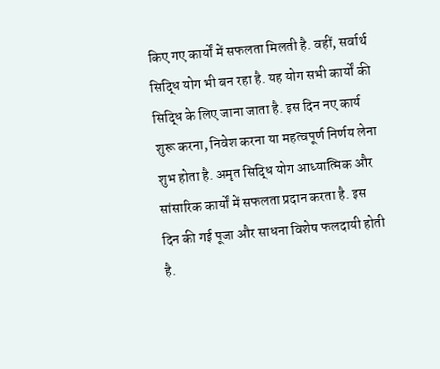किए गए कार्यों में सफलता मिलती है. वहीं, सर्वार्थ सिद्धि योग भी बन रहा है. यह योग सभी कार्यों की सिद्धि के लिए जाना जाता है. इस दिन नए कार्य शुरू करना, निवेश करना या महत्वपूर्ण निर्णय लेना शुभ होता है. अमृत सिद्धि योग आध्यात्मिक और सांसारिक कार्यों में सफलता प्रदान करता है. इस दिन की गई पूजा और साधना विशेष फलदायी होती है.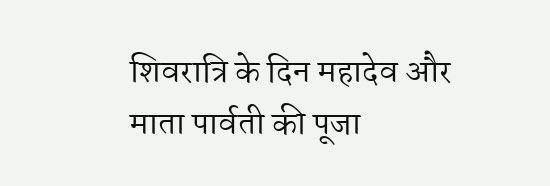शिवरात्रि के दिन महादेव और माता पार्वती की पूजा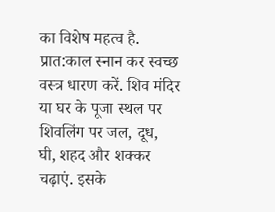का विशेष महत्व है. प्रात:काल स्नान कर स्वच्छ वस्त्र धारण करें. शिव मंदिर या घर के पूजा स्थल पर शिवलिंग पर जल, दूध, घी, शहद और शक्कर चढ़ाएं. इसके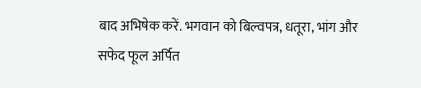बाद अभिषेक करें. भगवान को बिल्वपत्र, धतूरा, भांग और सफेद फूल अर्पित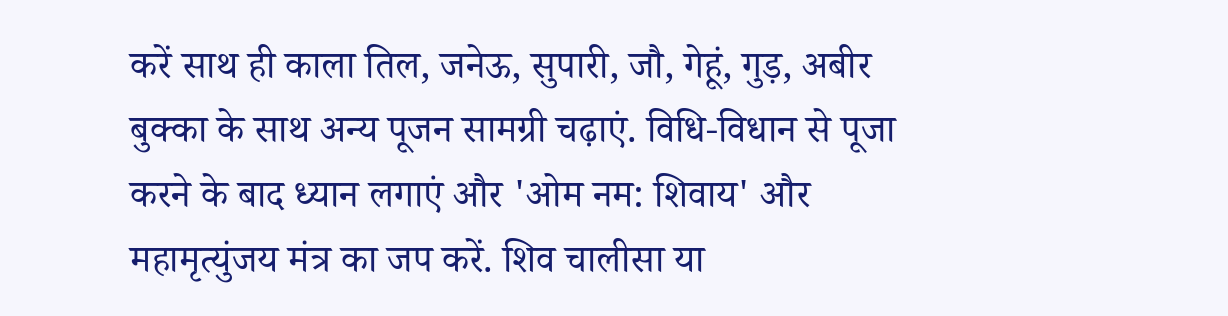करें साथ ही काला तिल, जनेऊ, सुपारी, जौ, गेहूं, गुड़, अबीर बुक्का के साथ अन्य पूजन सामग्री चढ़ाएं. विधि-विधान से पूजा करने के बाद ध्यान लगाएं और 'ओम नम: शिवाय' और महामृत्युंजय मंत्र का जप करें. शिव चालीसा या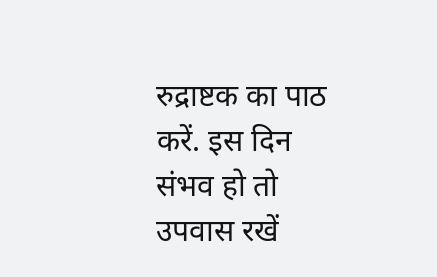रुद्राष्टक का पाठ करें. इस दिन संभव हो तो उपवास रखें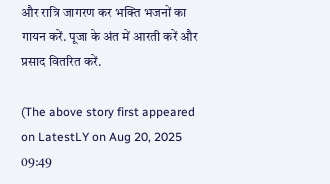और रात्रि जागरण कर भक्ति भजनों का गायन करें. पूजा के अंत में आरती करें और प्रसाद वितरित करें.

(The above story first appeared on LatestLY on Aug 20, 2025 09:49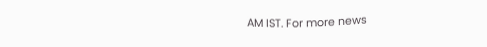AM IST. For more news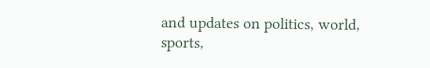and updates on politics, world, sports,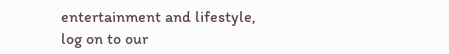entertainment and lifestyle, log on to our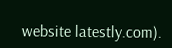website latestly.com).